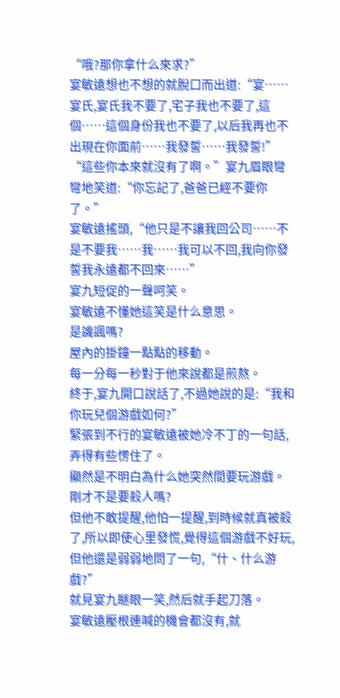“哦?那你拿什么來求?”
宴敏遠想也不想的就脫口而出道:“宴……宴氏,宴氏我不要了,宅子我也不要了,這個……這個身份我也不要了,以后我再也不出現在你面前……我發誓……我發誓!”
“這些你本來就沒有了啊。”宴九眉眼彎彎地笑道:“你忘記了,爸爸已經不要你了。”
宴敏遠搖頭,“他只是不讓我回公司……不是不要我……我……我可以不回,我向你發誓我永遠都不回來……”
宴九短促的一聲呵笑。
宴敏遠不懂她這笑是什么意思。
是譏諷嗎?
屋內的掛鐘一點點的移動。
每一分每一秒對于他來說都是煎熬。
終于,宴九開口說話了,不過她說的是:“我和你玩兒個游戲如何?”
緊張到不行的宴敏遠被她冷不丁的一句話,弄得有些愣住了。
顯然是不明白為什么她突然間要玩游戲。
剛才不是要殺人嗎?
但他不敢提醒,他怕一提醒,到時候就真被殺了,所以即使心里發慌,覺得這個游戲不好玩,但他還是弱弱地問了一句,“什、什么游戲?”
就見宴九瞇眼一笑,然后就手起刀落。
宴敏遠壓根連喊的機會都沒有,就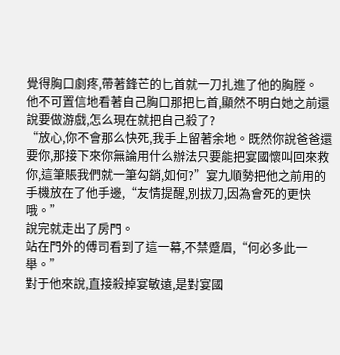覺得胸口劇疼,帶著鋒芒的匕首就一刀扎進了他的胸膛。
他不可置信地看著自己胸口那把匕首,顯然不明白她之前還說要做游戲,怎么現在就把自己殺了?
“放心,你不會那么快死,我手上留著余地。既然你說爸爸還要你,那接下來你無論用什么辦法只要能把宴國懷叫回來救你,這筆賬我們就一筆勾銷,如何?”宴九順勢把他之前用的手機放在了他手邊,“友情提醒,別拔刀,因為會死的更快哦。”
說完就走出了房門。
站在門外的傅司看到了這一幕,不禁蹙眉,“何必多此一舉。”
對于他來說,直接殺掉宴敏遠,是對宴國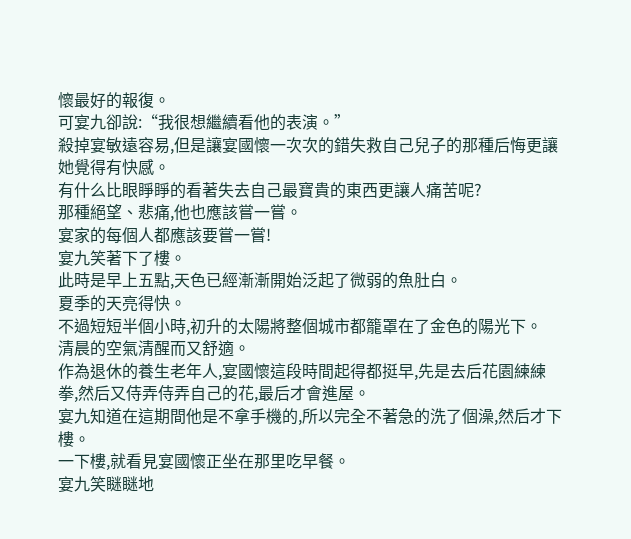懷最好的報復。
可宴九卻說:“我很想繼續看他的表演。”
殺掉宴敏遠容易,但是讓宴國懷一次次的錯失救自己兒子的那種后悔更讓她覺得有快感。
有什么比眼睜睜的看著失去自己最寶貴的東西更讓人痛苦呢?
那種絕望、悲痛,他也應該嘗一嘗。
宴家的每個人都應該要嘗一嘗!
宴九笑著下了樓。
此時是早上五點,天色已經漸漸開始泛起了微弱的魚肚白。
夏季的天亮得快。
不過短短半個小時,初升的太陽將整個城市都籠罩在了金色的陽光下。
清晨的空氣清醒而又舒適。
作為退休的養生老年人,宴國懷這段時間起得都挺早,先是去后花園練練拳,然后又侍弄侍弄自己的花,最后才會進屋。
宴九知道在這期間他是不拿手機的,所以完全不著急的洗了個澡,然后才下樓。
一下樓,就看見宴國懷正坐在那里吃早餐。
宴九笑瞇瞇地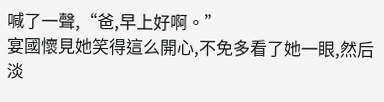喊了一聲,“爸,早上好啊。”
宴國懷見她笑得這么開心,不免多看了她一眼,然后淡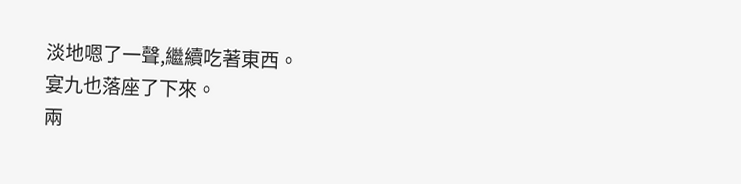淡地嗯了一聲,繼續吃著東西。
宴九也落座了下來。
兩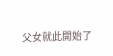父女就此開始了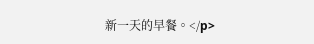新一天的早餐。</p>